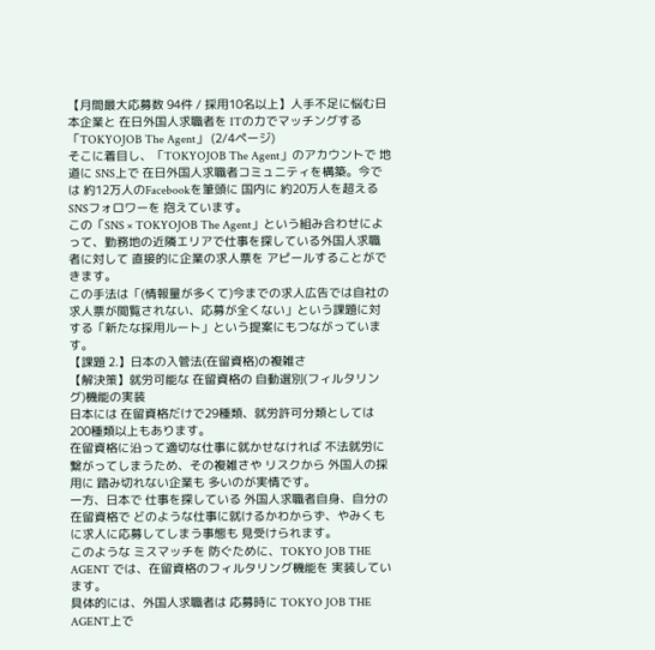【月間最大応募数 94件 / 採用10名以上】人手不足に悩む日本企業と 在日外国人求職者を ITの力でマッチングする「TOKYOJOB The Agent」 (2/4ページ)
そこに着目し、「TOKYOJOB The Agent」のアカウントで 地道に SNS上で 在日外国人求職者コミュニティを構築。今では 約12万人のFacebookを筆頭に 国内に 約20万人を超える SNSフォロワーを 抱えています。
この「SNS × TOKYOJOB The Agent」という組み合わせによって、勤務地の近隣エリアで仕事を探している外国人求職者に対して 直接的に企業の求人票を アピールすることができます。
この手法は「(情報量が多くて)今までの求人広告では自社の求人票が閲覧されない、応募が全くない」という課題に対する「新たな採用ルート」という提案にもつながっています。
【課題 2.】日本の入管法(在留資格)の複雑さ
【解決策】就労可能な 在留資格の 自動選別(フィルタリング)機能の実装
日本には 在留資格だけで29種類、就労許可分類としては 200種類以上もあります。
在留資格に沿って適切な仕事に就かせなければ 不法就労に繋がってしまうため、その複雑さや リスクから 外国人の採用に 踏み切れない企業も 多いのが実情です。
一方、日本で 仕事を探している 外国人求職者自身、自分の在留資格で どのような仕事に就けるかわからず、やみくもに求人に応募してしまう事態も 見受けられます。
このような ミスマッチを 防ぐために、TOKYO JOB THE AGENT では、在留資格のフィルタリング機能を 実装しています。
具体的には、外国人求職者は 応募時に TOKYO JOB THE AGENT上で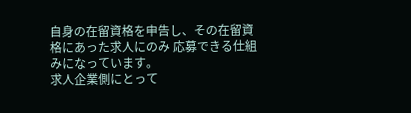自身の在留資格を申告し、その在留資格にあった求人にのみ 応募できる仕組みになっています。
求人企業側にとって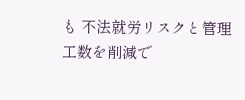も 不法就労リスクと管理工数を削減で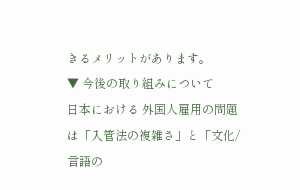きるメリットがあります。
▼ 今後の取り組みについて
日本における 外国人雇用の問題は「入管法の複雑さ」と「文化/言語の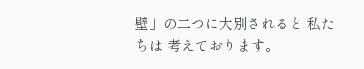壁」の二つに大別されると 私たちは 考えております。